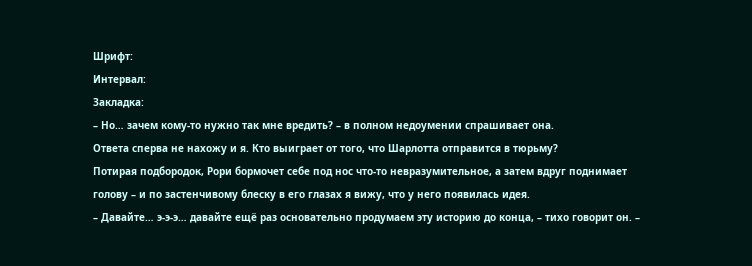Шрифт:
Интервал:
Закладка:
– Но… зачем кому-то нужно так мне вредить? – в полном недоумении спрашивает она.
Ответа сперва не нахожу и я. Кто выиграет от того, что Шарлотта отправится в тюрьму?
Потирая подбородок, Рори бормочет себе под нос что-то невразумительное, а затем вдруг поднимает голову – и по застенчивому блеску в его глазах я вижу, что у него появилась идея.
– Давайте… э-э-э… давайте ещё раз основательно продумаем эту историю до конца, – тихо говорит он. –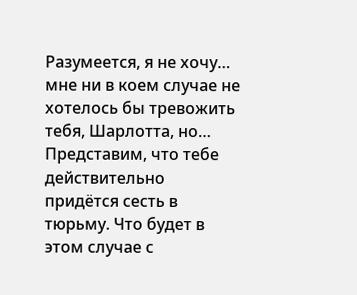Разумеется, я не хочу… мне ни в коем случае не хотелось бы тревожить тебя, Шарлотта, но… Представим, что тебе действительно придётся сесть в тюрьму. Что будет в этом случае с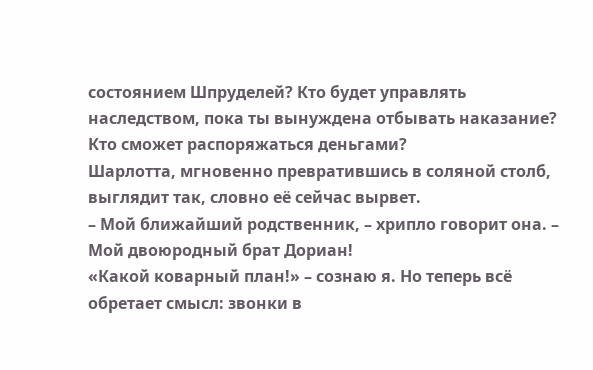состоянием Шпруделей? Кто будет управлять наследством, пока ты вынуждена отбывать наказание? Кто сможет распоряжаться деньгами?
Шарлотта, мгновенно превратившись в соляной столб, выглядит так, словно её сейчас вырвет.
– Мой ближайший родственник, – хрипло говорит она. – Мой двоюродный брат Дориан!
«Какой коварный план!» – сознаю я. Но теперь всё обретает смысл: звонки в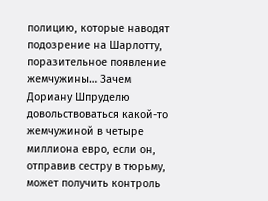полицию, которые наводят подозрение на Шарлотту, поразительное появление жемчужины… Зачем Дориану Шпруделю довольствоваться какой-то жемчужиной в четыре миллиона евро, если он, отправив сестру в тюрьму, может получить контроль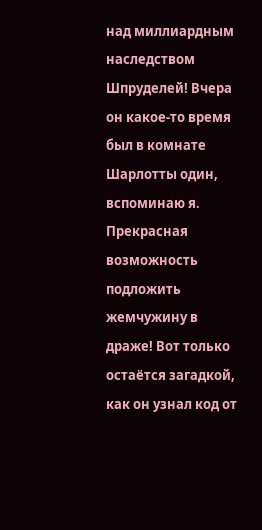над миллиардным наследством Шпруделей! Вчера он какое-то время был в комнате Шарлотты один, вспоминаю я. Прекрасная возможность подложить жемчужину в драже! Вот только остаётся загадкой, как он узнал код от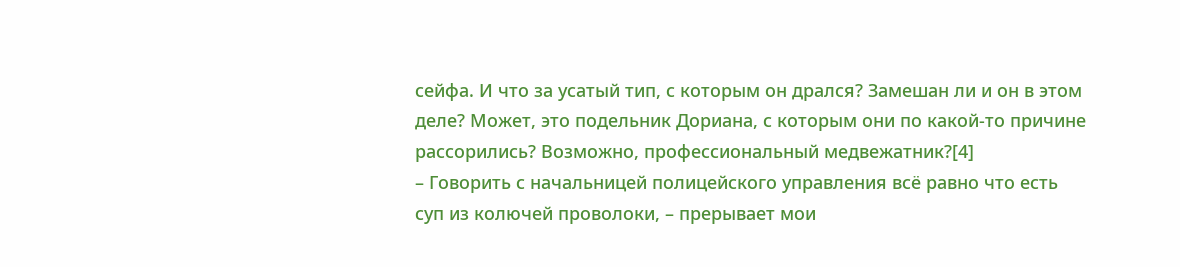сейфа. И что за усатый тип, с которым он дрался? Замешан ли и он в этом деле? Может, это подельник Дориана, с которым они по какой-то причине рассорились? Возможно, профессиональный медвежатник?[4]
– Говорить с начальницей полицейского управления всё равно что есть суп из колючей проволоки, – прерывает мои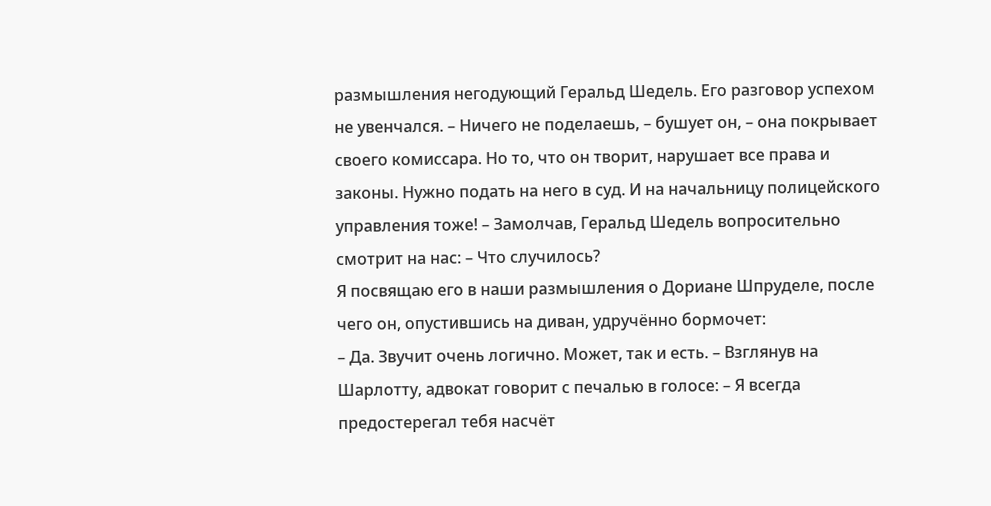размышления негодующий Геральд Шедель. Его разговор успехом не увенчался. – Ничего не поделаешь, – бушует он, – она покрывает своего комиссара. Но то, что он творит, нарушает все права и законы. Нужно подать на него в суд. И на начальницу полицейского управления тоже! – Замолчав, Геральд Шедель вопросительно смотрит на нас: – Что случилось?
Я посвящаю его в наши размышления о Дориане Шпруделе, после чего он, опустившись на диван, удручённо бормочет:
– Да. Звучит очень логично. Может, так и есть. – Взглянув на Шарлотту, адвокат говорит с печалью в голосе: – Я всегда предостерегал тебя насчёт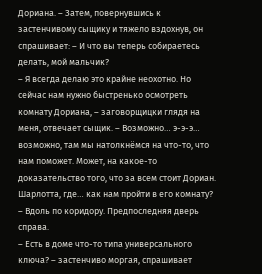Дориана. – Затем, повернувшись к застенчивому сыщику и тяжело вздохнув, он спрашивает: – И что вы теперь собираетесь делать, мой мальчик?
– Я всегда делаю это крайне неохотно. Но сейчас нам нужно быстренько осмотреть комнату Дориана, – заговорщицки глядя на меня, отвечает сыщик. – Возможно… э-э-э… возможно, там мы натолкнёмся на что-то, что нам поможет. Может, на какое-то доказательство того, что за всем стоит Дориан. Шарлотта, где… как нам пройти в его комнату?
– Вдоль по коридору. Предпоследняя дверь справа.
– Есть в доме что-то типа универсального ключа? – застенчиво моргая, спрашивает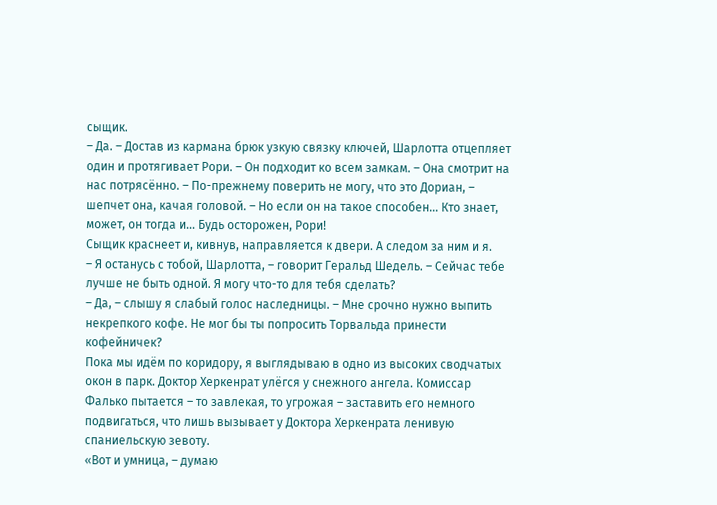сыщик.
– Да. – Достав из кармана брюк узкую связку ключей, Шарлотта отцепляет один и протягивает Рори. – Он подходит ко всем замкам. – Она смотрит на нас потрясённо. – По-прежнему поверить не могу, что это Дориан, – шепчет она, качая головой. – Но если он на такое способен… Кто знает, может, он тогда и… Будь осторожен, Рори!
Сыщик краснеет и, кивнув, направляется к двери. А следом за ним и я.
– Я останусь с тобой, Шарлотта, – говорит Геральд Шедель. – Сейчас тебе лучше не быть одной. Я могу что-то для тебя сделать?
– Да, – слышу я слабый голос наследницы. – Мне срочно нужно выпить некрепкого кофе. Не мог бы ты попросить Торвальда принести кофейничек?
Пока мы идём по коридору, я выглядываю в одно из высоких сводчатых окон в парк. Доктор Херкенрат улёгся у снежного ангела. Комиссар Фалько пытается – то завлекая, то угрожая – заставить его немного подвигаться, что лишь вызывает у Доктора Херкенрата ленивую спаниельскую зевоту.
«Вот и умница, – думаю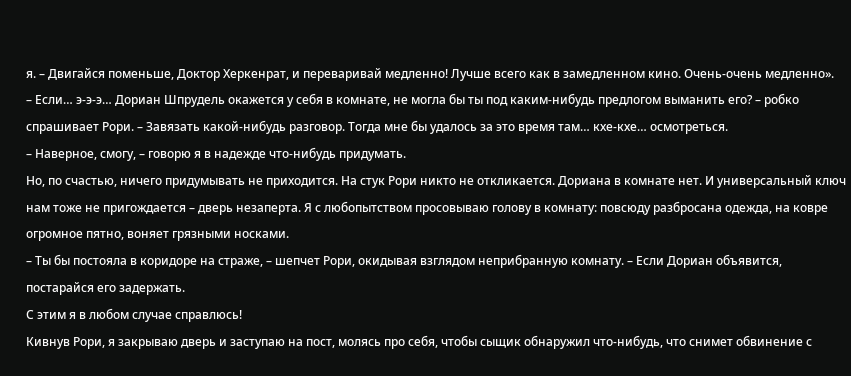я. – Двигайся поменьше, Доктор Херкенрат, и переваривай медленно! Лучше всего как в замедленном кино. Очень-очень медленно».
– Если… э-э-э… Дориан Шпрудель окажется у себя в комнате, не могла бы ты под каким-нибудь предлогом выманить его? – робко спрашивает Рори. – Завязать какой-нибудь разговор. Тогда мне бы удалось за это время там… кхе-кхе… осмотреться.
– Наверное, смогу, – говорю я в надежде что-нибудь придумать.
Но, по счастью, ничего придумывать не приходится. На стук Рори никто не откликается. Дориана в комнате нет. И универсальный ключ нам тоже не пригождается – дверь незаперта. Я с любопытством просовываю голову в комнату: повсюду разбросана одежда, на ковре огромное пятно, воняет грязными носками.
– Ты бы постояла в коридоре на страже, – шепчет Рори, окидывая взглядом неприбранную комнату. – Если Дориан объявится, постарайся его задержать.
С этим я в любом случае справлюсь!
Кивнув Рори, я закрываю дверь и заступаю на пост, молясь про себя, чтобы сыщик обнаружил что-нибудь, что снимет обвинение с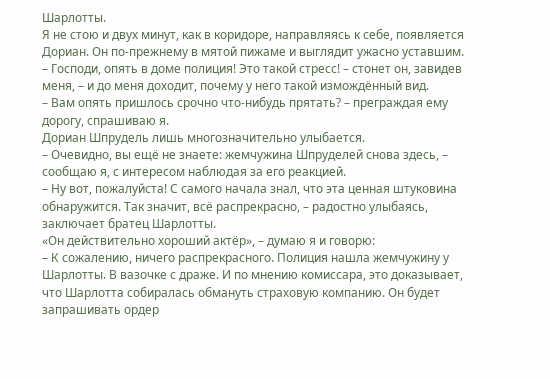Шарлотты.
Я не стою и двух минут, как в коридоре, направляясь к себе, появляется Дориан. Он по-прежнему в мятой пижаме и выглядит ужасно уставшим.
– Господи, опять в доме полиция! Это такой стресс! – стонет он, завидев меня, – и до меня доходит, почему у него такой измождённый вид.
– Вам опять пришлось срочно что-нибудь прятать? – преграждая ему дорогу, спрашиваю я.
Дориан Шпрудель лишь многозначительно улыбается.
– Очевидно, вы ещё не знаете: жемчужина Шпруделей снова здесь, – сообщаю я, с интересом наблюдая за его реакцией.
– Ну вот, пожалуйста! С самого начала знал, что эта ценная штуковина обнаружится. Так значит, всё распрекрасно, – радостно улыбаясь, заключает братец Шарлотты.
«Он действительно хороший актёр», – думаю я и говорю:
– К сожалению, ничего распрекрасного. Полиция нашла жемчужину у Шарлотты. В вазочке с драже. И по мнению комиссара, это доказывает, что Шарлотта собиралась обмануть страховую компанию. Он будет запрашивать ордер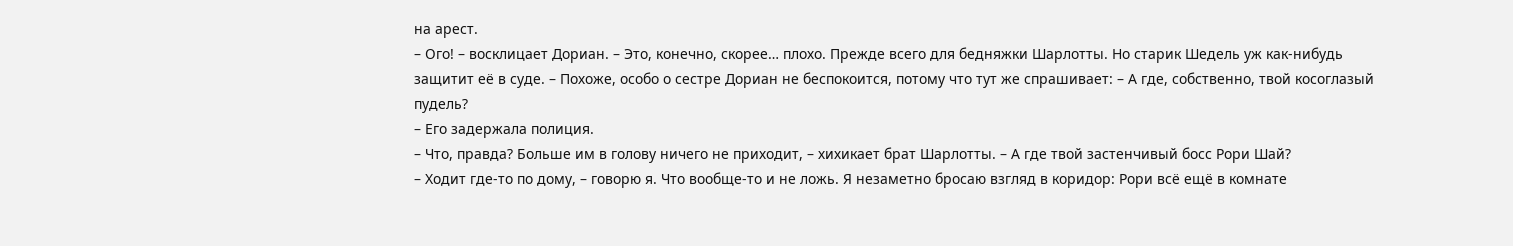на арест.
– Ого! – восклицает Дориан. – Это, конечно, скорее… плохо. Прежде всего для бедняжки Шарлотты. Но старик Шедель уж как-нибудь защитит её в суде. – Похоже, особо о сестре Дориан не беспокоится, потому что тут же спрашивает: – А где, собственно, твой косоглазый пудель?
– Его задержала полиция.
– Что, правда? Больше им в голову ничего не приходит, – хихикает брат Шарлотты. – А где твой застенчивый босс Рори Шай?
– Ходит где-то по дому, – говорю я. Что вообще-то и не ложь. Я незаметно бросаю взгляд в коридор: Рори всё ещё в комнате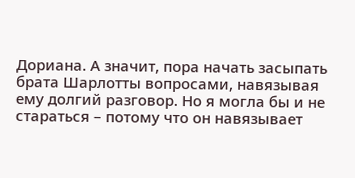Дориана. А значит, пора начать засыпать брата Шарлотты вопросами, навязывая ему долгий разговор. Но я могла бы и не стараться – потому что он навязывает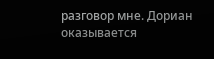разговор мне. Дориан оказывается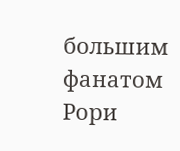большим фанатом Рори